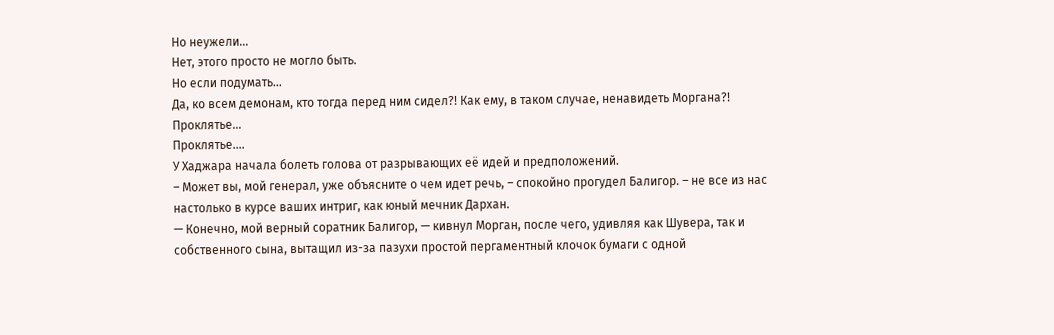Но неужели…
Нет, этого просто не могло быть.
Но если подумать…
Да, ко всем демонам, кто тогда перед ним сидел?! Как ему, в таком случае, ненавидеть Моргана?!
Проклятье…
Проклятье….
У Хаджара начала болеть голова от разрывающих её идей и предположений.
– Может вы, мой генерал, уже объясните о чем идет речь, – спокойно прогудел Балигор. – не все из нас настолько в курсе ваших интриг, как юный мечник Дархан.
— Конечно, мой верный соратник Балигор, — кивнул Морган, после чего, удивляя как Шувера, так и собственного сына, вытащил из-за пазухи простой пергаментный клочок бумаги с одной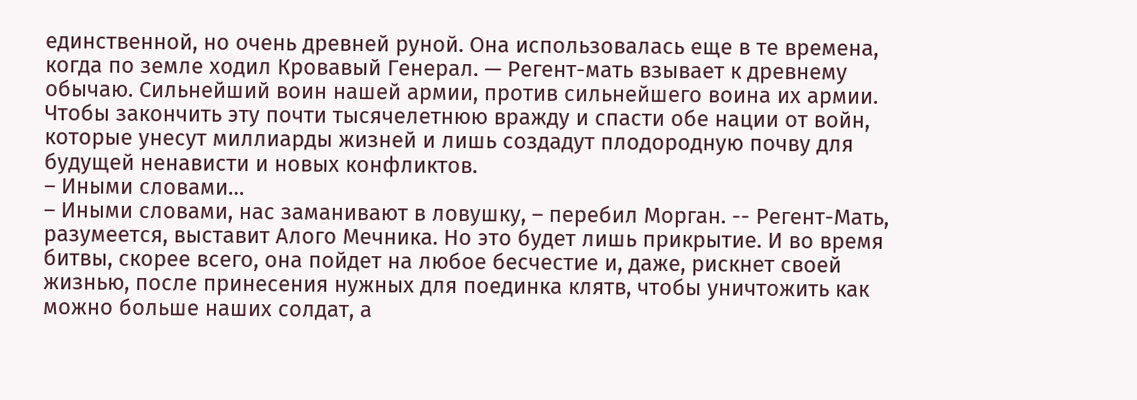единственной, но очень древней руной. Она использовалась еще в те времена, когда по земле ходил Кровавый Генерал. — Регент-мать взывает к древнему обычаю. Сильнейший воин нашей армии, против сильнейшего воина их армии. Чтобы закончить эту почти тысячелетнюю вражду и спасти обе нации от войн, которые унесут миллиарды жизней и лишь создадут плодородную почву для будущей ненависти и новых конфликтов.
– Иными словами…
– Иными словами, нас заманивают в ловушку, – перебил Морган. -- Регент-Мать, разумеется, выставит Алого Мечника. Но это будет лишь прикрытие. И во время битвы, скорее всего, она пойдет на любое бесчестие и, даже, рискнет своей жизнью, после принесения нужных для поединка клятв, чтобы уничтожить как можно больше наших солдат, а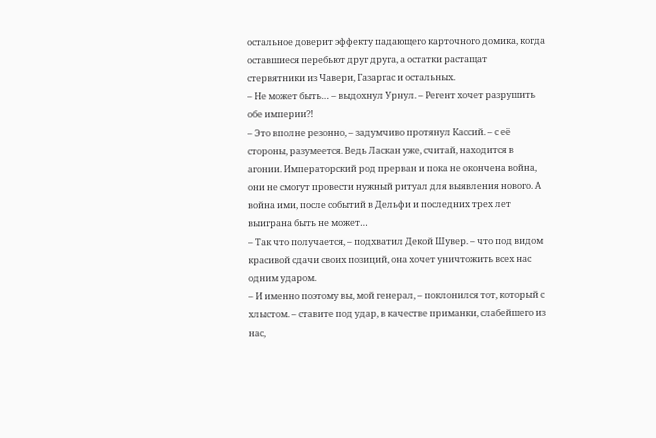остальное доверит эффекту падающего карточного домика, когда оставшиеся перебьют друг друга, а остатки растащат стервятники из Чавери, Газаргас и остальных.
– Не может быть… – выдохнул Урнул. – Регент хочет разрушить обе империи?!
– Это вполне резонно, – задумчиво протянул Кассий. – с её стороны, разумеется. Ведь Ласкан уже, считай, находится в агонии. Императорский род прерван и пока не окончена война, они не смогут провести нужный ритуал для выявления нового. А война ими, после событий в Дельфи и последних трех лет выиграна быть не может…
– Так что получается, – подхватил Декой Шувер. – что под видом красивой сдачи своих позиций, она хочет уничтожить всех нас одним ударом.
– И именно поэтому вы, мой генерал, – поклонился тот, который с хлыстом. – ставите под удар, в качестве приманки, слабейшего из нас,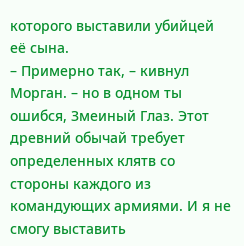которого выставили убийцей её сына.
– Примерно так, – кивнул Морган. – но в одном ты ошибся, Змеиный Глаз. Этот древний обычай требует определенных клятв со стороны каждого из командующих армиями. И я не смогу выставить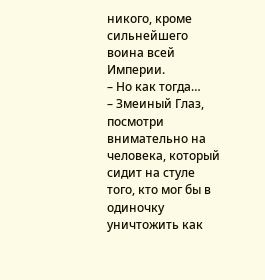никого, кроме сильнейшего воина всей Империи.
– Но как тогда…
– Змеиный Глаз, посмотри внимательно на человека, который сидит на стуле того, кто мог бы в одиночку уничтожить как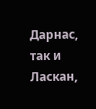Дарнас, так и Ласкан,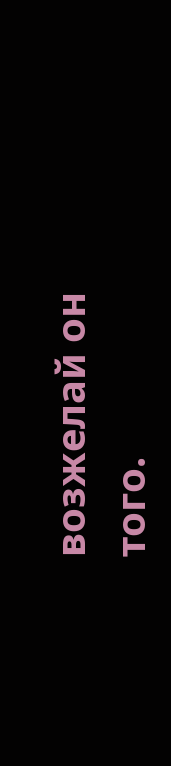возжелай он того.